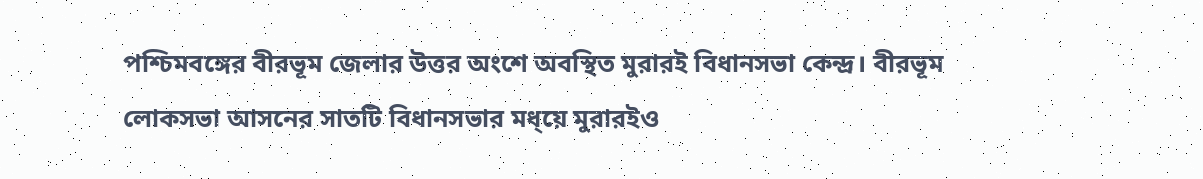পশ্চিমবঙ্গের বীরভূম জেলার উত্তর অংশে অবস্থিত মুরারই বিধানসভা কেন্দ্র। বীরভূম লোকসভা আসনের সাতটি বিধানসভার মধ্য়ে মুরারইও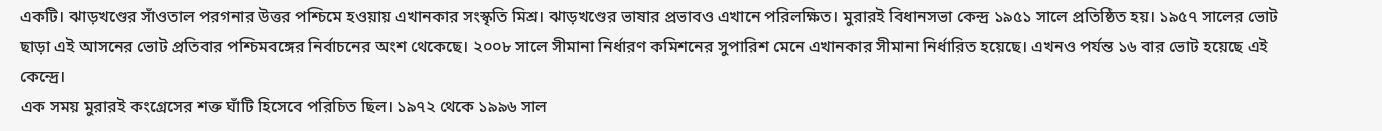একটি। ঝাড়খণ্ডের সাঁওতাল পরগনার উত্তর পশ্চিমে হওয়ায় এখানকার সংস্কৃতি মিশ্র। ঝাড়খণ্ডের ভাষার প্রভাবও এখানে পরিলক্ষিত। মুরারই বিধানসভা কেন্দ্র ১৯৫১ সালে প্রতিষ্ঠিত হয়। ১৯৫৭ সালের ভোট ছাড়া এই আসনের ভোট প্রতিবার পশ্চিমবঙ্গের নির্বাচনের অংশ থেকেছে। ২০০৮ সালে সীমানা নির্ধারণ কমিশনের সুপারিশ মেনে এখানকার সীমানা নির্ধারিত হয়েছে। এখনও পর্যন্ত ১৬ বার ভোট হয়েছে এই কেন্দ্রে।
এক সময় মুরারই কংগ্রেসের শক্ত ঘাঁটি হিসেবে পরিচিত ছিল। ১৯৭২ থেকে ১৯৯৬ সাল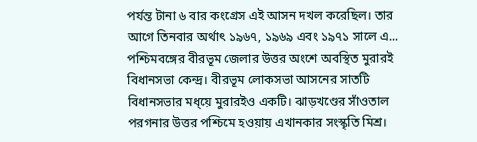পর্যন্ত টানা ৬ বার কংগ্রেস এই আসন দখল করেছিল। তার আগে তিনবার অর্থাৎ ১৯৬৭, ১৯৬৯ এবং ১৯৭১ সালে এ...
পশ্চিমবঙ্গের বীরভূম জেলার উত্তর অংশে অবস্থিত মুরারই বিধানসভা কেন্দ্র। বীরভূম লোকসভা আসনের সাতটি বিধানসভার মধ্য়ে মুরারইও একটি। ঝাড়খণ্ডের সাঁওতাল পরগনার উত্তর পশ্চিমে হওয়ায় এখানকার সংস্কৃতি মিশ্র।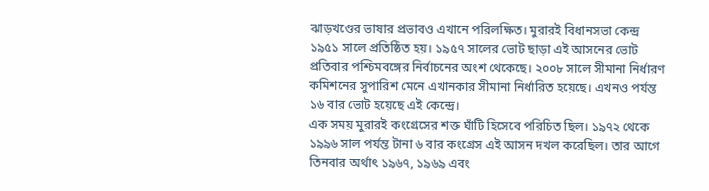ঝাড়খণ্ডের ভাষার প্রভাবও এখানে পরিলক্ষিত। মুরারই বিধানসভা কেন্দ্র ১৯৫১ সালে প্রতিষ্ঠিত হয়। ১৯৫৭ সালের ভোট ছাড়া এই আসনের ভোট প্রতিবার পশ্চিমবঙ্গের নির্বাচনের অংশ থেকেছে। ২০০৮ সালে সীমানা নির্ধারণ কমিশনের সুপারিশ মেনে এখানকার সীমানা নির্ধারিত হয়েছে। এখনও পর্যন্ত ১৬ বার ভোট হয়েছে এই কেন্দ্রে।
এক সময় মুরারই কংগ্রেসের শক্ত ঘাঁটি হিসেবে পরিচিত ছিল। ১৯৭২ থেকে ১৯৯৬ সাল পর্যন্ত টানা ৬ বার কংগ্রেস এই আসন দখল করেছিল। তার আগে তিনবার অর্থাৎ ১৯৬৭, ১৯৬৯ এবং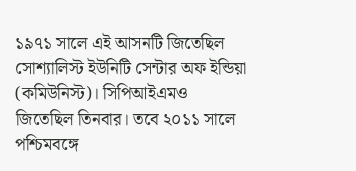১৯৭১ সালে এই আসনটি জিতেছিল সোশ্যালিস্ট ইউনিটি সেন্টার অফ ইন্ডিয়া (কমিউনিস্ট)। সিপিআইএমও জিতেছিল তিনবার। তবে ২০১১ সালে পশ্চিমবঙ্গে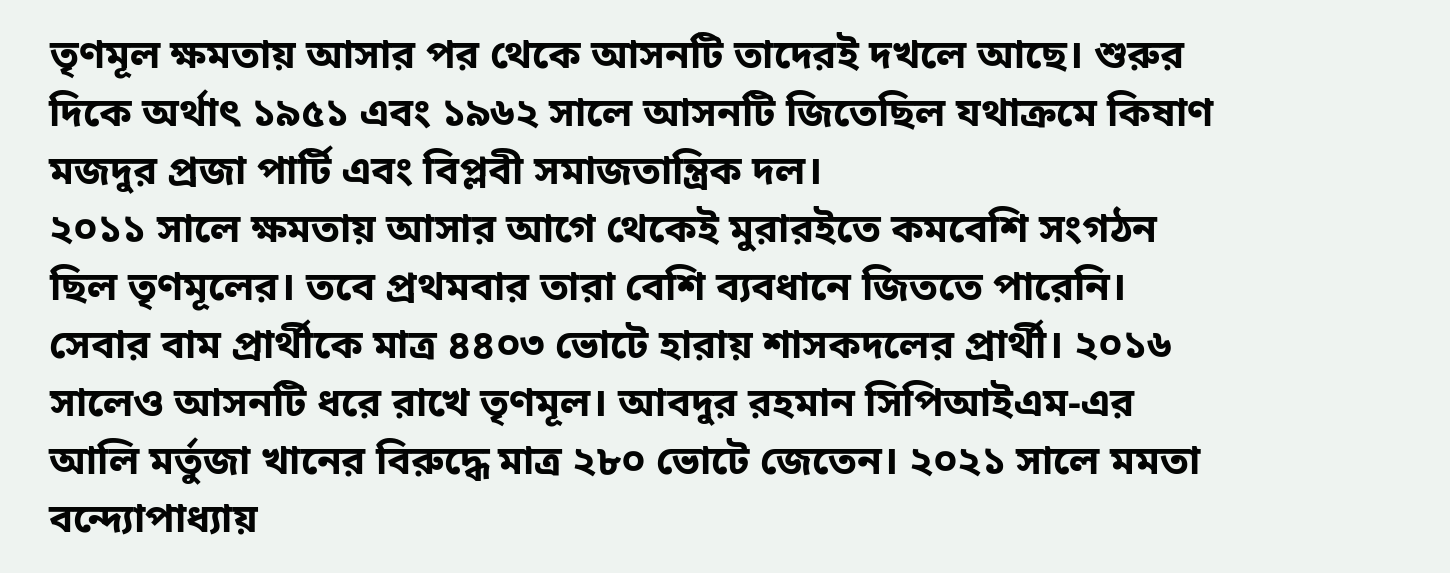তৃণমূল ক্ষমতায় আসার পর থেকে আসনটি তাদেরই দখলে আছে। শুরুর দিকে অর্থাৎ ১৯৫১ এবং ১৯৬২ সালে আসনটি জিতেছিল যথাক্রমে কিষাণ মজদুর প্রজা পার্টি এবং বিপ্লবী সমাজতান্ত্রিক দল।
২০১১ সালে ক্ষমতায় আসার আগে থেকেই মুরারইতে কমবেশি সংগঠন ছিল তৃণমূলের। তবে প্রথমবার তারা বেশি ব্যবধানে জিততে পারেনি। সেবার বাম প্রার্থীকে মাত্র ৪৪০৩ ভোটে হারায় শাসকদলের প্রার্থী। ২০১৬ সালেও আসনটি ধরে রাখে তৃণমূল। আবদুর রহমান সিপিআইএম-এর আলি মর্তুজা খানের বিরুদ্ধে মাত্র ২৮০ ভোটে জেতেন। ২০২১ সালে মমতা বন্দ্যোপাধ্যায়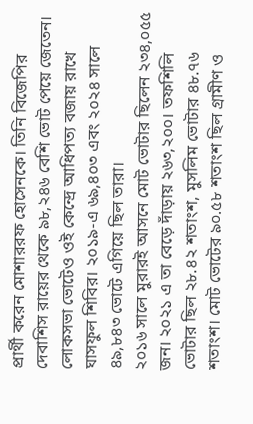প্রার্থী করেন মোশাররফ হোসেনকে। তিনি বিজেপির দেবাশিস রায়ের থেকে ৯৮,২৪৬ বেশি ভোট পেয়ে জেতেন। লোকসভা ভোটেও ওই কেন্দ্রে আধিপত্য বজায় রাখে ঘাসফুল শিবির। ২০১৯-এ ৬৯,৪০৩ এবং ২০২৪ সালে ৪৯,৮৪৩ ভোটে এগিয়ে ছিল তারা।
২০১৬ সালে মুরারই আসনে মোট ভোটার ছিলেন ২৩৪,০৫৫ জন। ২০২১ এ তা বেড়ে দাঁড়ায় ২৬৩,২০০। তফশিলি ভোটার ছিল ২৮.৪২ শতাংশ, মুসলিম ভোটার ৪৮.৭৬ শতাংশ। মোট ভোটের ৯০.৫৮ শতাংশ ছিল গ্রামীণ ও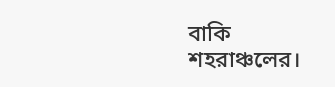বাকি শহরাঞ্চলের।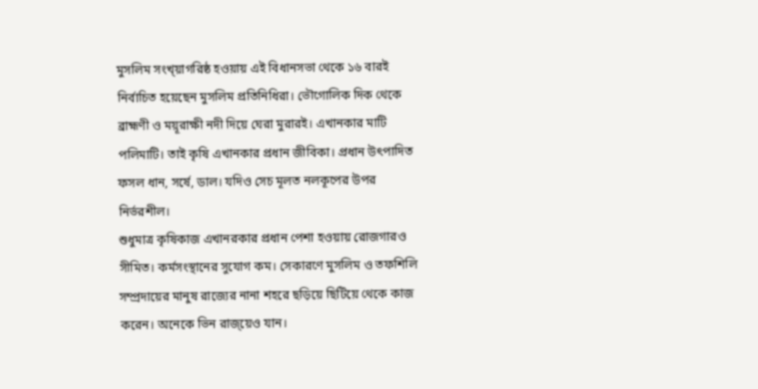মুসলিম সংখ্য়াগরিষ্ঠ হওয়ায় এই বিধানসভা থেকে ১৬ বারই নির্বাচিত হয়েছেন মুসলিম প্রতিনিধিরা। ভৌগোলিক দিক থেকে ব্রাহ্মণী ও ময়ূরাক্ষী নদী দিয়ে ঘেরা মুরারই। এখানকার মাটি পলিমাটি। তাই কৃষি এখানকার প্রধান জীবিকা। প্রধান উৎপাদিত ফসল ধান, সর্ষে, ডাল। যদিও সেচ মূলত নলকূপের উপর নির্ভরশীল।
শুধুমাত্র কৃষিকাজ এখানরকার প্রধান পেশা হওয়ায় রোজগারও সীমিত। কর্মসংস্থানের সুযোগ কম। সেকারণে মুসলিম ও তফশিলি সম্প্রদায়ের মানুষ রাজ্যের নানা শহরে ছড়িয়ে ছিটিয়ে থেকে কাজ করেন। অনেকে ভিন রাজ্য়েও যান।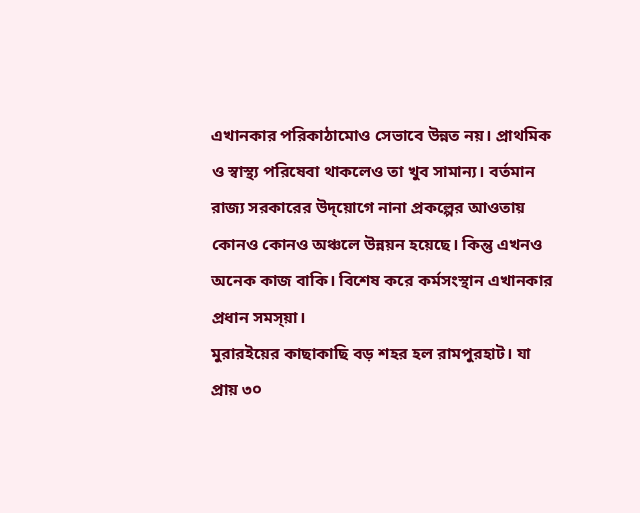এখানকার পরিকাঠামোও সেভাবে উন্নত নয়। প্রাথমিক ও স্বাস্থ্য পরিষেবা থাকলেও তা খুব সামান্য। বর্তমান রাজ্য সরকারের উদ্য়োগে নানা প্রকল্পের আওতায় কোনও কোনও অঞ্চলে উন্নয়ন হয়েছে। কিন্তু এখনও অনেক কাজ বাকি। বিশেষ করে কর্মসংস্থান এখানকার প্রধান সমস্য়া।
মুরারইয়ের কাছাকাছি বড় শহর হল রামপুরহাট। যা প্রায় ৩০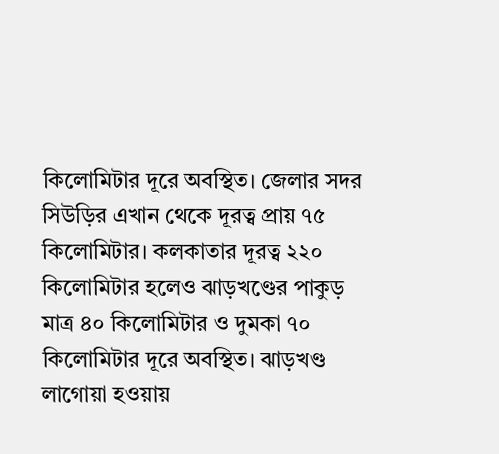কিলোমিটার দূরে অবস্থিত। জেলার সদর সিউড়ির এখান থেকে দূরত্ব প্রায় ৭৫ কিলোমিটার। কলকাতার দূরত্ব ২২০ কিলোমিটার হলেও ঝাড়খণ্ডের পাকুড় মাত্র ৪০ কিলোমিটার ও দুমকা ৭০ কিলোমিটার দূরে অবস্থিত। ঝাড়খণ্ড লাগোয়া হওয়ায়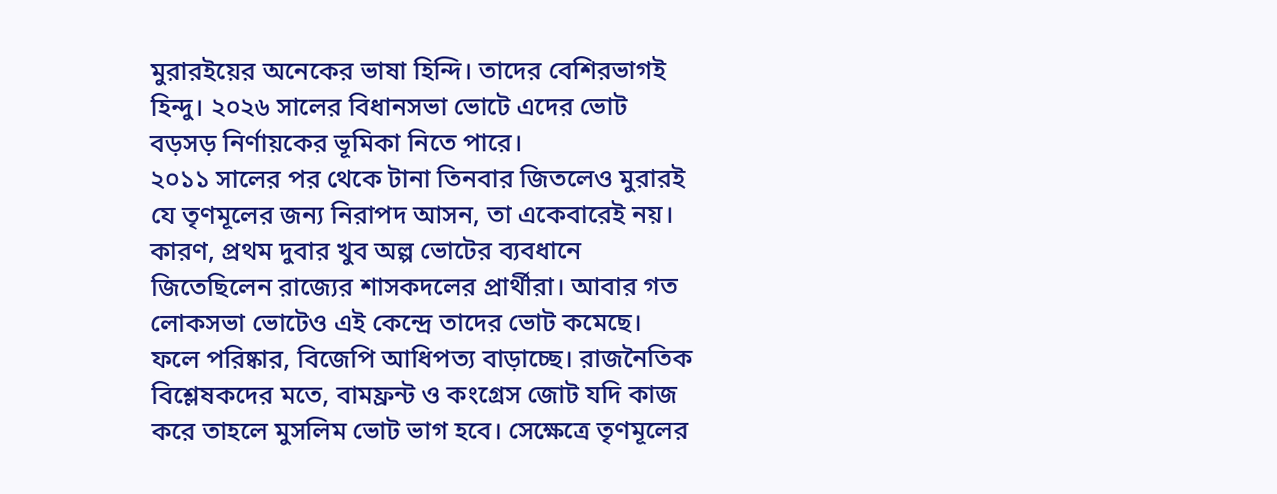মুরারইয়ের অনেকের ভাষা হিন্দি। তাদের বেশিরভাগই হিন্দু। ২০২৬ সালের বিধানসভা ভোটে এদের ভোট বড়সড় নির্ণায়কের ভূমিকা নিতে পারে।
২০১১ সালের পর থেকে টানা তিনবার জিতলেও মুরারই যে তৃণমূলের জন্য নিরাপদ আসন, তা একেবারেই নয়। কারণ, প্রথম দুবার খুব অল্প ভোটের ব্যবধানে জিতেছিলেন রাজ্যের শাসকদলের প্রার্থীরা। আবার গত লোকসভা ভোটেও এই কেন্দ্রে তাদের ভোট কমেছে। ফলে পরিষ্কার, বিজেপি আধিপত্য বাড়াচ্ছে। রাজনৈতিক বিশ্লেষকদের মতে, বামফ্রন্ট ও কংগ্রেস জোট যদি কাজ করে তাহলে মুসলিম ভোট ভাগ হবে। সেক্ষেত্রে তৃণমূলের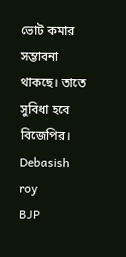ভোট কমার সম্ভাবনা থাকছে। তাতে সুবিধা হবে বিজেপির।
Debasish roy
BJP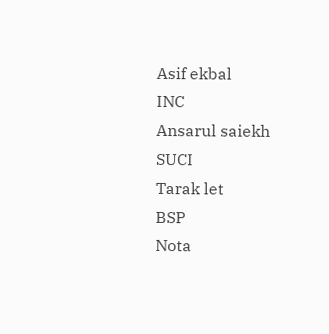Asif ekbal
INC
Ansarul saiekh
SUCI
Tarak let
BSP
Nota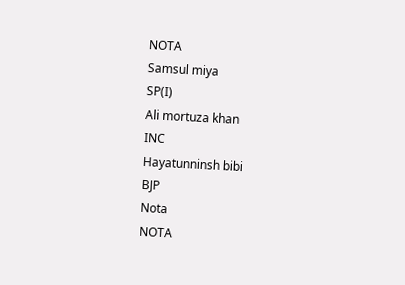NOTA
Samsul miya
SP(I)
Ali mortuza khan
INC
Hayatunninsh bibi
BJP
Nota
NOTA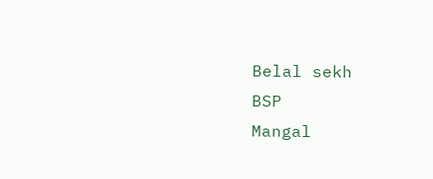Belal sekh
BSP
Mangal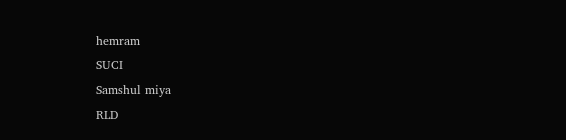hemram
SUCI
Samshul miya
RLD